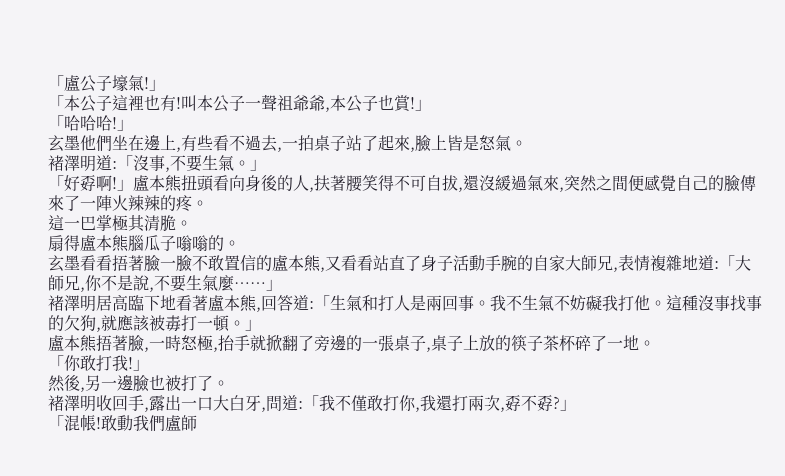「盧公子壕氣!」
「本公子這裡也有!叫本公子一聲祖爺爺,本公子也賞!」
「哈哈哈!」
玄墨他們坐在邊上,有些看不過去,一拍桌子站了起來,臉上皆是怒氣。
褚澤明道:「沒事,不要生氣。」
「好孬啊!」盧本熊扭頭看向身後的人,扶著腰笑得不可自拔,還沒緩過氣來,突然之間便感覺自己的臉傳來了一陣火辣辣的疼。
這一巴掌極其清脆。
扇得盧本熊腦瓜子嗡嗡的。
玄墨看看捂著臉一臉不敢置信的盧本熊,又看看站直了身子活動手腕的自家大師兄,表情複雜地道:「大師兄,你不是說,不要生氣麼……」
褚澤明居高臨下地看著盧本熊,回答道:「生氣和打人是兩回事。我不生氣不妨礙我打他。這種沒事找事的欠狗,就應該被毒打一頓。」
盧本熊捂著臉,一時怒極,抬手就掀翻了旁邊的一張桌子,桌子上放的筷子茶杯碎了一地。
「你敢打我!」
然後,另一邊臉也被打了。
褚澤明收回手,露出一口大白牙,問道:「我不僅敢打你,我還打兩次,孬不孬?」
「混帳!敢動我們盧師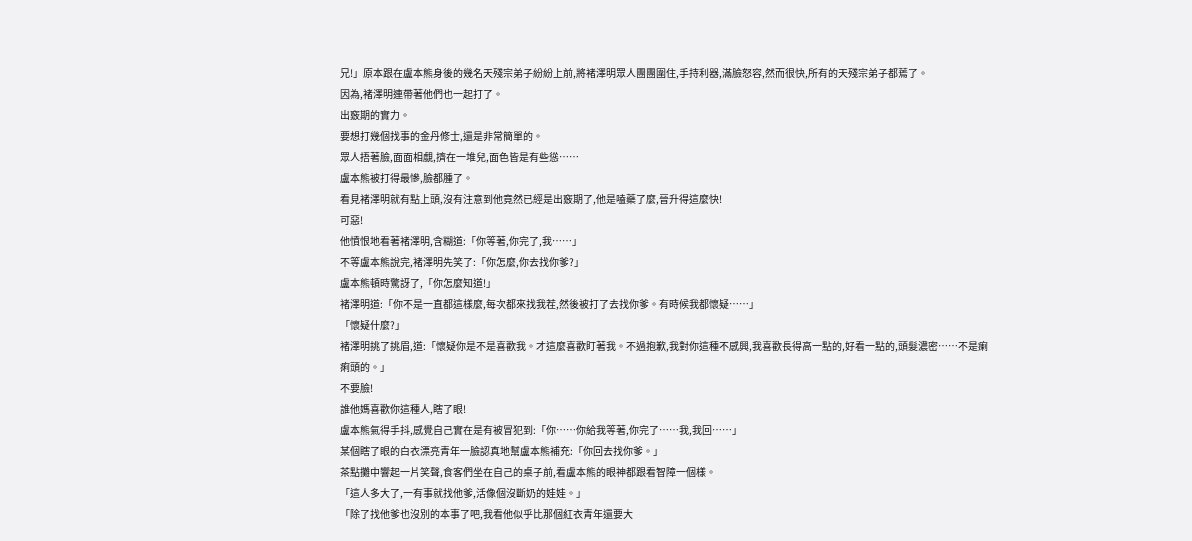兄!」原本跟在盧本熊身後的幾名天殘宗弟子紛紛上前,將褚澤明眾人團團圍住,手持利器,滿臉怒容,然而很快,所有的天殘宗弟子都蔫了。
因為,褚澤明連帶著他們也一起打了。
出竅期的實力。
要想打幾個找事的金丹修士,還是非常簡單的。
眾人捂著臉,面面相覷,擠在一堆兒,面色皆是有些慫……
盧本熊被打得最慘,臉都腫了。
看見褚澤明就有點上頭,沒有注意到他竟然已經是出竅期了,他是嗑藥了麼,晉升得這麼快!
可惡!
他憤恨地看著褚澤明,含糊道:「你等著,你完了,我……」
不等盧本熊說完,褚澤明先笑了:「你怎麼,你去找你爹?」
盧本熊頓時驚訝了,「你怎麼知道!」
褚澤明道:「你不是一直都這樣麼,每次都來找我茬,然後被打了去找你爹。有時候我都懷疑……」
「懷疑什麼?」
褚澤明挑了挑眉,道:「懷疑你是不是喜歡我。才這麼喜歡盯著我。不過抱歉,我對你這種不感興,我喜歡長得高一點的,好看一點的,頭髮濃密……不是瘌痢頭的。」
不要臉!
誰他媽喜歡你這種人,瞎了眼!
盧本熊氣得手抖,感覺自己實在是有被冒犯到:「你……你給我等著,你完了……我,我回……」
某個瞎了眼的白衣漂亮青年一臉認真地幫盧本熊補充:「你回去找你爹。」
茶點攤中響起一片笑聲,食客們坐在自己的桌子前,看盧本熊的眼神都跟看智障一個樣。
「這人多大了,一有事就找他爹,活像個沒斷奶的娃娃。」
「除了找他爹也沒別的本事了吧,我看他似乎比那個紅衣青年還要大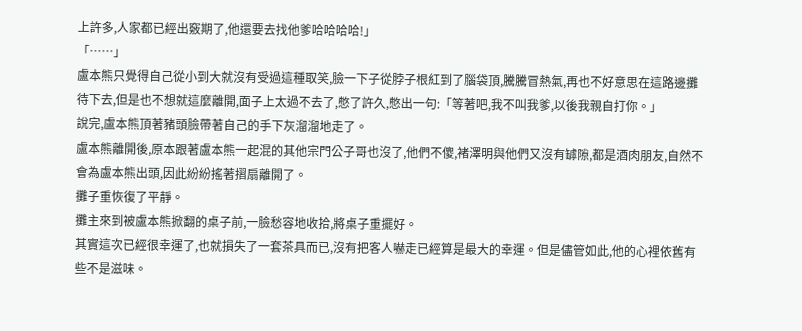上許多,人家都已經出竅期了,他還要去找他爹哈哈哈哈!」
「……」
盧本熊只覺得自己從小到大就沒有受過這種取笑,臉一下子從脖子根紅到了腦袋頂,騰騰冒熱氣,再也不好意思在這路邊攤待下去,但是也不想就這麼離開,面子上太過不去了,憋了許久,憋出一句:「等著吧,我不叫我爹,以後我親自打你。」
說完,盧本熊頂著豬頭臉帶著自己的手下灰溜溜地走了。
盧本熊離開後,原本跟著盧本熊一起混的其他宗門公子哥也沒了,他們不傻,褚澤明與他們又沒有罅隙,都是酒肉朋友,自然不會為盧本熊出頭,因此紛紛搖著摺扇離開了。
攤子重恢復了平靜。
攤主來到被盧本熊掀翻的桌子前,一臉愁容地收拾,將桌子重擺好。
其實這次已經很幸運了,也就損失了一套茶具而已,沒有把客人嚇走已經算是最大的幸運。但是儘管如此,他的心裡依舊有些不是滋味。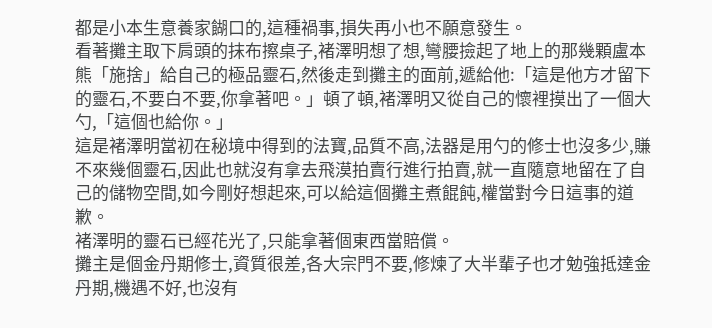都是小本生意養家餬口的,這種禍事,損失再小也不願意發生。
看著攤主取下肩頭的抹布擦桌子,褚澤明想了想,彎腰撿起了地上的那幾顆盧本熊「施捨」給自己的極品靈石,然後走到攤主的面前,遞給他:「這是他方才留下的靈石,不要白不要,你拿著吧。」頓了頓,褚澤明又從自己的懷裡摸出了一個大勺,「這個也給你。」
這是褚澤明當初在秘境中得到的法寶,品質不高,法器是用勺的修士也沒多少,賺不來幾個靈石,因此也就沒有拿去飛漠拍賣行進行拍賣,就一直隨意地留在了自己的儲物空間,如今剛好想起來,可以給這個攤主煮餛飩,權當對今日這事的道歉。
褚澤明的靈石已經花光了,只能拿著個東西當賠償。
攤主是個金丹期修士,資質很差,各大宗門不要,修煉了大半輩子也才勉強抵達金丹期,機遇不好,也沒有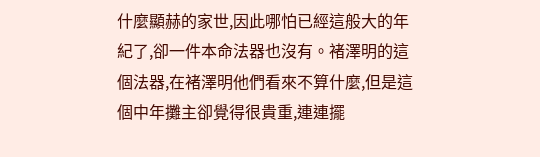什麼顯赫的家世,因此哪怕已經這般大的年紀了,卻一件本命法器也沒有。褚澤明的這個法器,在褚澤明他們看來不算什麼,但是這個中年攤主卻覺得很貴重,連連擺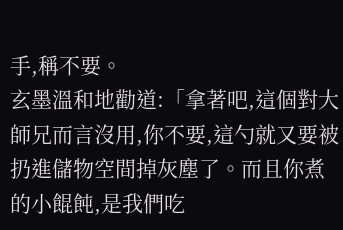手,稱不要。
玄墨溫和地勸道:「拿著吧,這個對大師兄而言沒用,你不要,這勺就又要被扔進儲物空間掉灰塵了。而且你煮的小餛飩,是我們吃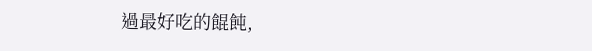過最好吃的餛飩,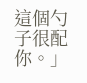這個勺子很配你。」